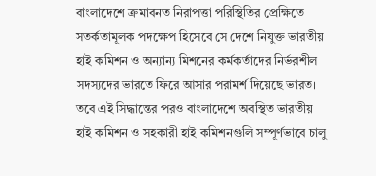বাংলাদেশে ক্রমাবনত নিরাপত্তা পরিস্থিতির প্রেক্ষিতে সতর্কতামূলক পদক্ষেপ হিসেবে সে দেশে নিযুক্ত ভারতীয় হাই কমিশন ও অন্যান্য মিশনের কর্মকর্তাদের নির্ভরশীল সদস্যদের ভারতে ফিরে আসার পরামর্শ দিয়েছে ভারত। তবে এই সিদ্ধান্তের পরও বাংলাদেশে অবস্থিত ভারতীয় হাই কমিশন ও সহকারী হাই কমিশনগুলি সম্পূর্ণভাবে চালু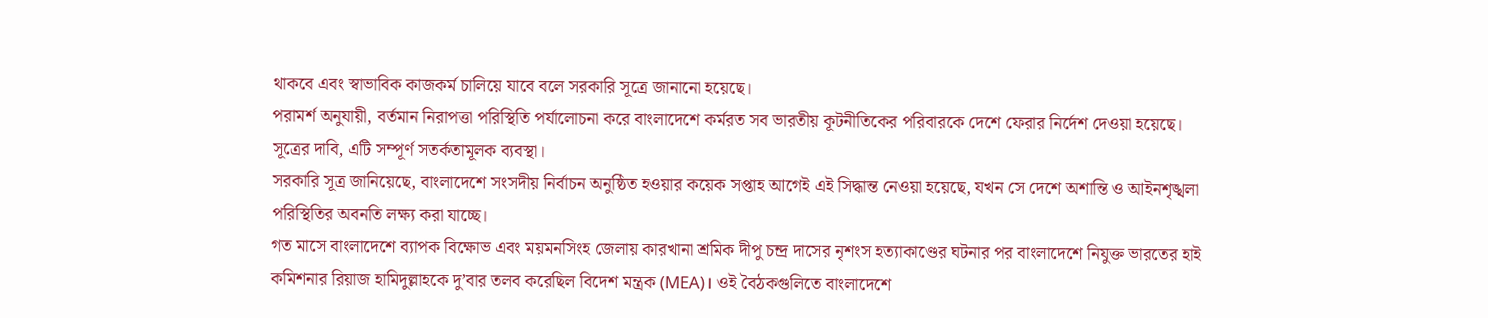থাকবে এবং স্বাভাবিক কাজকর্ম চালিয়ে যাবে বলে সরকারি সূত্রে জানানো হয়েছে।
পরামর্শ অনুযায়ী, বর্তমান নিরাপত্তা পরিস্থিতি পর্যালোচনা করে বাংলাদেশে কর্মরত সব ভারতীয় কূটনীতিকের পরিবারকে দেশে ফেরার নির্দেশ দেওয়া হয়েছে। সূত্রের দাবি, এটি সম্পূর্ণ সতর্কতামূলক ব্যবস্থা।
সরকারি সূত্র জানিয়েছে, বাংলাদেশে সংসদীয় নির্বাচন অনুষ্ঠিত হওয়ার কয়েক সপ্তাহ আগেই এই সিদ্ধান্ত নেওয়া হয়েছে, যখন সে দেশে অশান্তি ও আইনশৃঙ্খলা পরিস্থিতির অবনতি লক্ষ্য করা যাচ্ছে।
গত মাসে বাংলাদেশে ব্যাপক বিক্ষোভ এবং ময়মনসিংহ জেলায় কারখানা শ্রমিক দীপু চন্দ্র দাসের নৃশংস হত্যাকাণ্ডের ঘটনার পর বাংলাদেশে নিযুক্ত ভারতের হাই কমিশনার রিয়াজ হামিদুল্লাহকে দু’বার তলব করেছিল বিদেশ মন্ত্রক (MEA)। ওই বৈঠকগুলিতে বাংলাদেশে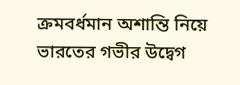ক্রমবর্ধমান অশান্তি নিয়ে ভারতের গভীর উদ্বেগ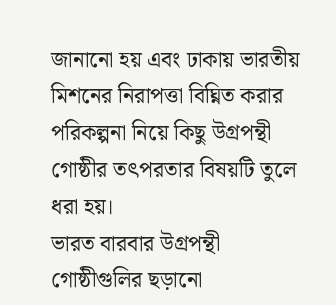জানানো হয় এবং ঢাকায় ভারতীয় মিশনের নিরাপত্তা বিঘ্নিত করার পরিকল্পনা নিয়ে কিছু উগ্রপন্থী গোষ্ঠীর তৎপরতার বিষয়টি তুলে ধরা হয়।
ভারত বারবার উগ্রপন্থী গোষ্ঠীগুলির ছড়ানো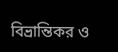বিভ্রান্তিকর ও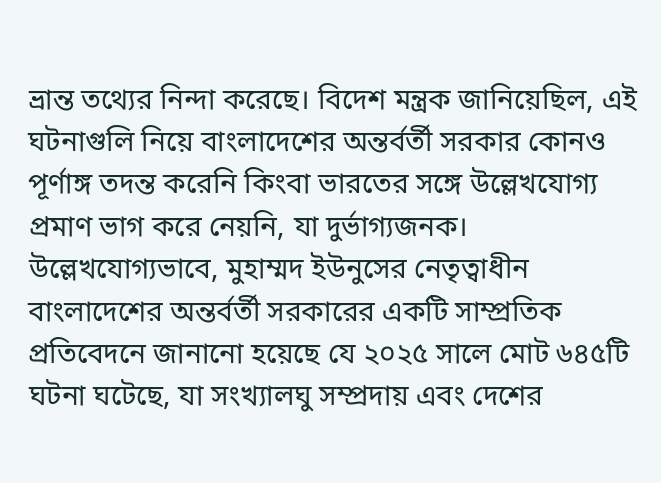ভ্রান্ত তথ্যের নিন্দা করেছে। বিদেশ মন্ত্রক জানিয়েছিল, এই ঘটনাগুলি নিয়ে বাংলাদেশের অন্তর্বর্তী সরকার কোনও পূর্ণাঙ্গ তদন্ত করেনি কিংবা ভারতের সঙ্গে উল্লেখযোগ্য প্রমাণ ভাগ করে নেয়নি, যা দুর্ভাগ্যজনক।
উল্লেখযোগ্যভাবে, মুহাম্মদ ইউনুসের নেতৃত্বাধীন বাংলাদেশের অন্তর্বর্তী সরকারের একটি সাম্প্রতিক প্রতিবেদনে জানানো হয়েছে যে ২০২৫ সালে মোট ৬৪৫টি ঘটনা ঘটেছে, যা সংখ্যালঘু সম্প্রদায় এবং দেশের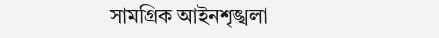সামগ্রিক আইনশৃঙ্খলা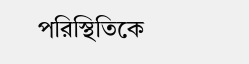পরিস্থিতিকে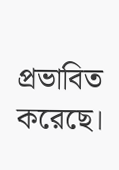প্রভাবিত করেছে।